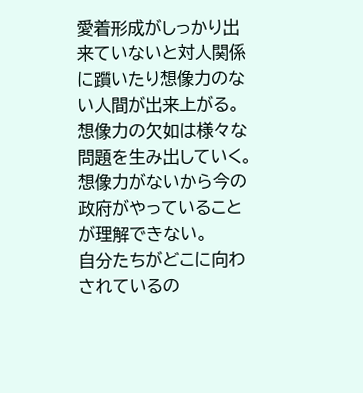愛着形成がしっかり出来ていないと対人関係に躓いたり想像力のない人間が出来上がる。
想像力の欠如は様々な問題を生み出していく。
想像力がないから今の政府がやっていることが理解できない。
自分たちがどこに向わされているの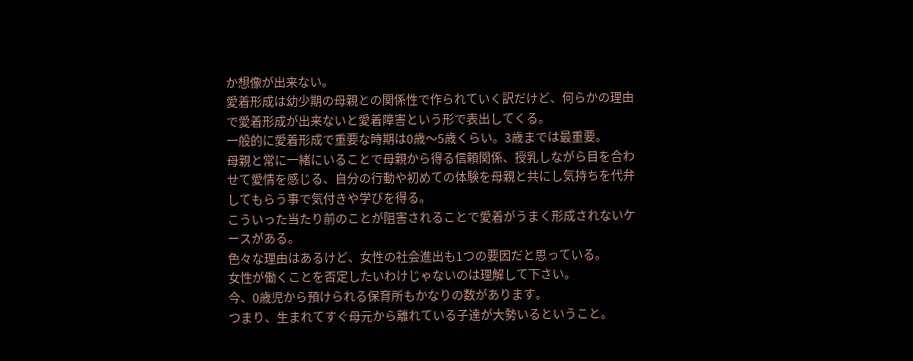か想像が出来ない。
愛着形成は幼少期の母親との関係性で作られていく訳だけど、何らかの理由で愛着形成が出来ないと愛着障害という形で表出してくる。
一般的に愛着形成で重要な時期は0歳〜5歳くらい。3歳までは最重要。
母親と常に一緒にいることで母親から得る信頼関係、授乳しながら目を合わせて愛情を感じる、自分の行動や初めての体験を母親と共にし気持ちを代弁してもらう事で気付きや学びを得る。
こういった当たり前のことが阻害されることで愛着がうまく形成されないケースがある。
色々な理由はあるけど、女性の社会進出も1つの要因だと思っている。
女性が働くことを否定したいわけじゃないのは理解して下さい。
今、0歳児から預けられる保育所もかなりの数があります。
つまり、生まれてすぐ母元から離れている子達が大勢いるということ。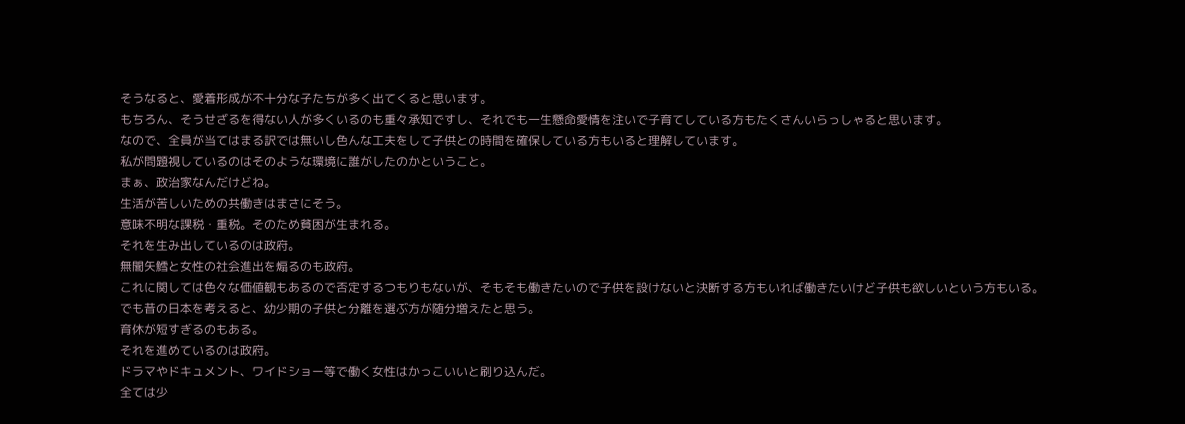そうなると、愛着形成が不十分な子たちが多く出てくると思います。
もちろん、そうせざるを得ない人が多くいるのも重々承知ですし、それでも一生懸命愛情を注いで子育てしている方もたくさんいらっしゃると思います。
なので、全員が当てはまる訳では無いし色んな工夫をして子供との時間を確保している方もいると理解しています。
私が問題視しているのはそのような環境に誰がしたのかということ。
まぁ、政治家なんだけどね。
生活が苦しいための共働きはまさにそう。
意味不明な課税・重税。そのため貧困が生まれる。
それを生み出しているのは政府。
無闇矢鱈と女性の社会進出を煽るのも政府。
これに関しては色々な価値観もあるので否定するつもりもないが、そもそも働きたいので子供を設けないと決断する方もいれば働きたいけど子供も欲しいという方もいる。
でも昔の日本を考えると、幼少期の子供と分離を選ぶ方が随分増えたと思う。
育休が短すぎるのもある。
それを進めているのは政府。
ドラマやドキュメント、ワイドショー等で働く女性はかっこいいと刷り込んだ。
全ては少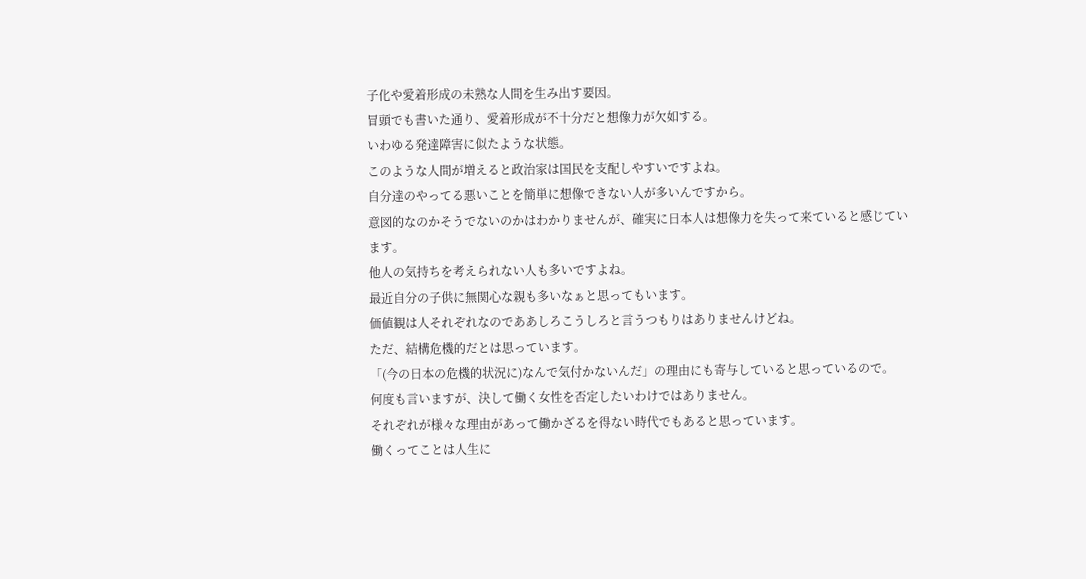子化や愛着形成の未熟な人間を生み出す要因。
冒頭でも書いた通り、愛着形成が不十分だと想像力が欠如する。
いわゆる発達障害に似たような状態。
このような人間が増えると政治家は国民を支配しやすいですよね。
自分達のやってる悪いことを簡単に想像できない人が多いんですから。
意図的なのかそうでないのかはわかりませんが、確実に日本人は想像力を失って来ていると感じています。
他人の気持ちを考えられない人も多いですよね。
最近自分の子供に無関心な親も多いなぁと思ってもいます。
価値観は人それぞれなのでああしろこうしろと言うつもりはありませんけどね。
ただ、結構危機的だとは思っています。
「(今の日本の危機的状況に)なんで気付かないんだ」の理由にも寄与していると思っているので。
何度も言いますが、決して働く女性を否定したいわけではありません。
それぞれが様々な理由があって働かざるを得ない時代でもあると思っています。
働くってことは人生に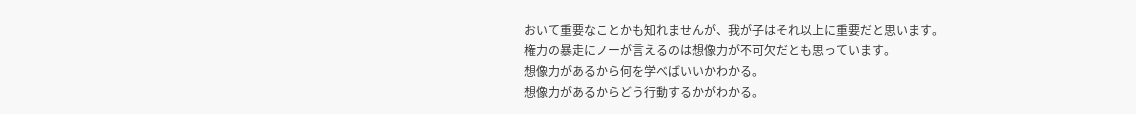おいて重要なことかも知れませんが、我が子はそれ以上に重要だと思います。
権力の暴走にノーが言えるのは想像力が不可欠だとも思っています。
想像力があるから何を学べばいいかわかる。
想像力があるからどう行動するかがわかる。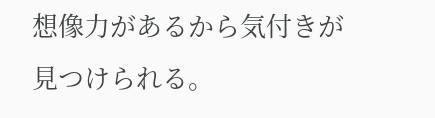想像力があるから気付きが見つけられる。